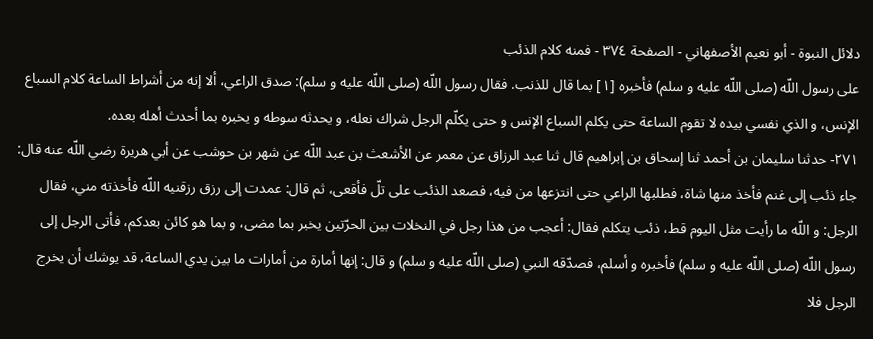دلائل النبوة - أبو نعيم الأصفهاني - الصفحة ٣٧٤ - فمنه كلام الذئب
على رسول اللّه (صلى اللّه عليه و سلم) فأخبره [١] بما قال للذنب. فقال رسول اللّه (صلى اللّه عليه و سلم): صدق الراعي، ألا إنه من أشراط الساعة كلام السباع الإنس، و الذي نفسي بيده لا تقوم الساعة حتى يكلم السباع الإنس و حتى يكلّم الرجل شراك نعله، و يحدثه سوطه و يخبره بما أحدث أهله بعده.
٢٧١- حدثنا سليمان بن أحمد ثنا إسحاق بن إبراهيم قال ثنا عبد الرزاق عن معمر عن الأشعث بن عبد اللّه عن شهر بن حوشب عن أبي هريرة رضي اللّه عنه قال:
جاء ذئب إلى غنم فأخذ منها شاة، فطلبها الراعي حتى انتزعها من فيه، فصعد الذئب على تلّ فأقعى، ثم قال: عمدت إلى رزق رزقنيه اللّه فأخذته مني، فقال الرجل: و اللّه ما رأيت مثل اليوم قط، ذئب يتكلم فقال: أعجب من هذا رجل في النخلات بين الحرّتين يخبر بما مضى، و بما هو كائن بعدكم، فأتى الرجل إلى رسول اللّه (صلى اللّه عليه و سلم) فأخبره و أسلم، فصدّقه النبي (صلى اللّه عليه و سلم) و قال: إنها أمارة من أمارات ما بين يدي الساعة، قد يوشك أن يخرج الرجل فلا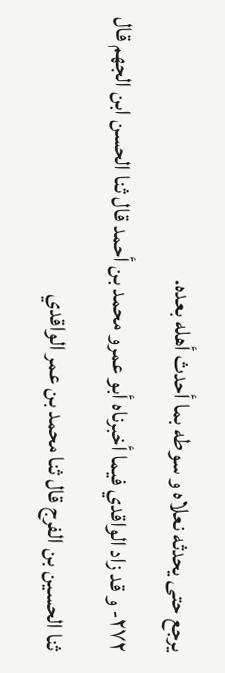يرجع حتى يحدثه نعلاه و سوطه بما أحدث أهله بعده.
٢٧٢- و قد زاد الواقدي فيما أخبرناه أبو عمرو محمد بن أحمد قال ثنا الحسن ابن الجهم قال ثنا الحسين بن الفرج قال ثنا محمد بن عمر الواقدي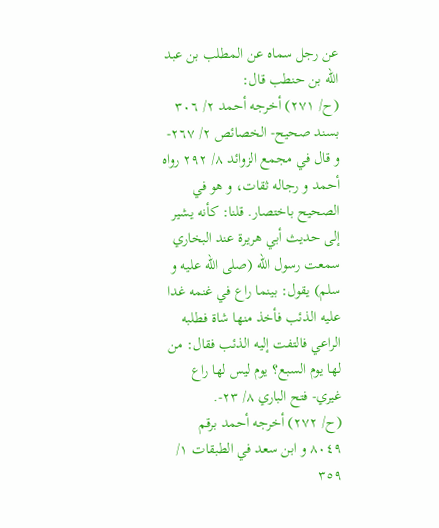عن رجل سماه عن المطلب بن عبد اللّه بن حنطب قال:
(ح/ ٢٧١) أخرجه أحمد ٢/ ٣٠٦ بسند صحيح- الخصائص ٢/ ٢٦٧- و قال في مجمع الزوائد ٨/ ٢٩٢ رواه أحمد و رجاله ثقات، و هو في الصحيح باختصار. قلنا: كأنه يشير إلى حديث أبي هريرة عند البخاري سمعت رسول اللّه (صلى اللّه عليه و سلم) يقول: بينما راع في غنمه غدا عليه الذئب فأخذ منها شاة فطلبه الراعي فالتفت إليه الذئب فقال: من لها يوم السبع؟ يوم ليس لها راع غيري- فتح الباري ٨/ ٢٣-.
(ح/ ٢٧٢) أخرجه أحمد برقم ٨٠٤٩ و ابن سعد في الطبقات ١/ ٣٥٩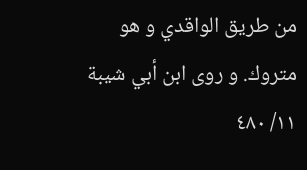من طريق الواقدي و هو متروك. و روى ابن أبي شيبة ١١/ ٤٨٠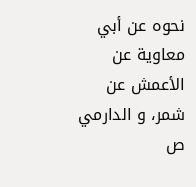نحوه عن أبي معاوية عن الأعمش عن شمر، و الدارمي ص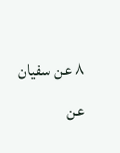٨ عن سفيان عن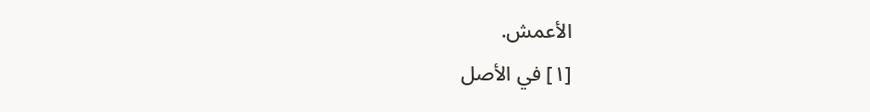الأعمش.
[١] في الأصل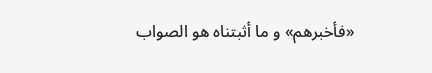«فأخبرهم» و ما أثبتناه هو الصواب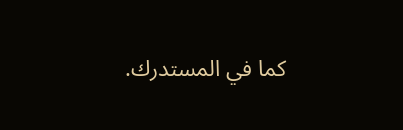كما في المستدرك.